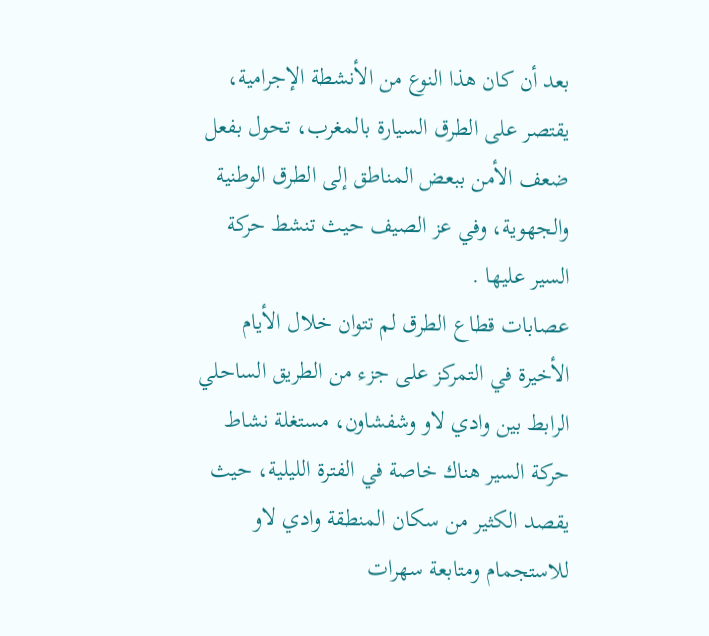بعد أن كان هذا النوع من الأنشطة الإجرامية، يقتصر على الطرق السيارة بالمغرب، تحول بفعل ضعف الأمن ببعض المناطق إلى الطرق الوطنية والجهوية، وفي عز الصيف حيث تنشط حركة السير عليها .
عصابات قطاع الطرق لم تتوان خلال الأيام الأخيرة في التمركز على جزء من الطريق الساحلي الرابط بين وادي لاو وشفشاون، مستغلة نشاط حركة السير هناك خاصة في الفترة الليلية، حيث يقصد الكثير من سكان المنطقة وادي لاو للاستجمام ومتابعة سهرات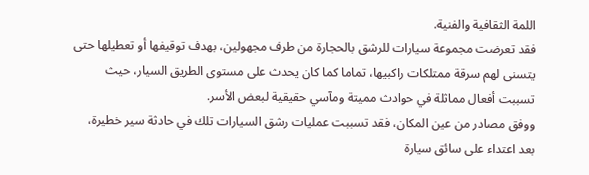اللمة الثقافية والفنية.
فقد تعرضت مجموعة سيارات للرشق بالحجارة من طرف مجهولين، بهدف توقيفها أو تعطيلها حتى يتسنى لهم سرقة ممتلكات راكبيها، تماما كما كان يحدث على مستوى الطريق السيار، حيث تسببت أفعال مماثلة في حوادث مميتة ومآسي حقيقية لبعض الأسر.
ووفق مصادر من عين المكان، فقد تسببت عمليات رشق السيارات تلك في حادثة سير خطيرة، بعد اعتداء على سائق سيارة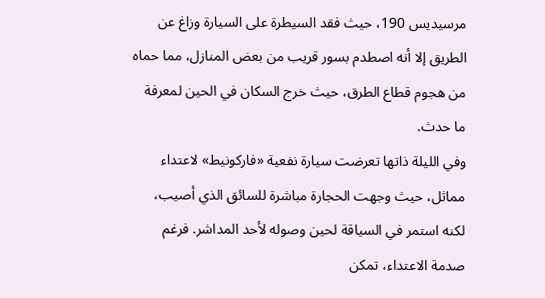مرسيديس 190، حيث فقد السيطرة على السيارة وزاغ عن الطريق إلا أنه اصطدم بسور قريب من بعض المنازل، مما حماه من هجوم قطاع الطرق، حيث خرج السكان في الحين لمعرفة ما حدث.
وفي الليلة ذاتها تعرضت سيارة نفعية «فاركونيط» لاعتداء مماثل، حيث وجهت الحجارة مباشرة للسائق الذي أصيب، لكنه استمر في السياقة لحين وصوله لأحد المداشر. فرغم صدمة الاعتداء، تمكن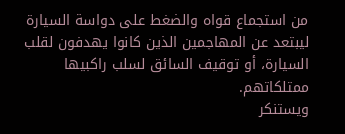من استجماع قواه والضغط على دواسة السيارة ليبتعد عن المهاجمين الذين كانوا يهدفون لقلب السيارة، أو توقيف السائق لسلب راكبيها ممتلكاتهم.
ويستنكر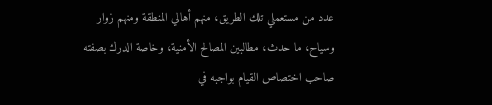عدد من مستعملي تلك الطريق، منهم أهالي المنطقة ومنهم زوار وسياح، ما حدث، مطالبين المصالح الأمنية، وخاصة الدرك بصفته صاحب اختصاص القيام بواجبه في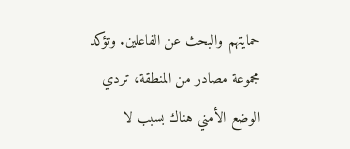حمايتهم والبحث عن الفاعلين. وتؤكد مجموعة مصادر من المنطقة، تردي الوضع الأمني هناك بسبب لا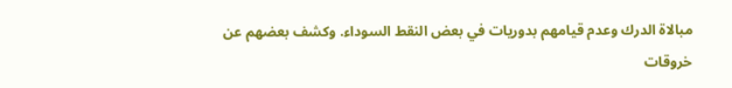مبالاة الدرك وعدم قيامهم بدوريات في بعض النقط السوداء. وكشف بعضهم عن خروقات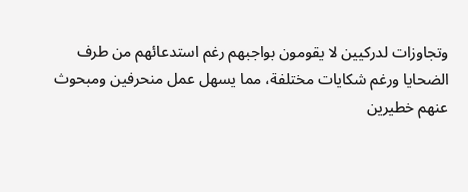وتجاوزات لدركيين لا يقومون بواجبهم رغم استدعائهم من طرف الضحايا ورغم شكايات مختلفة، مما يسهل عمل منحرفين ومبحوث عنهم خطيرين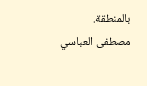بالمنطقة.
مصطفى العباسي